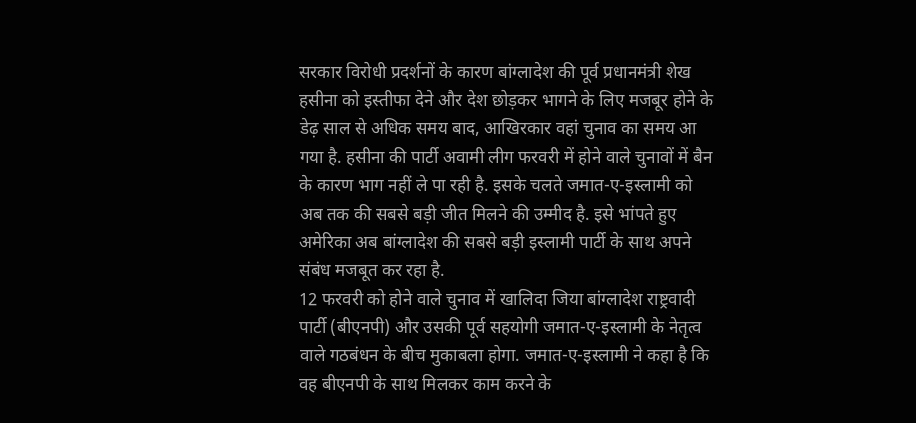सरकार विरोधी प्रदर्शनों के कारण बांग्लादेश की पूर्व प्रधानमंत्री शेख हसीना को इस्तीफा देने और देश छोड़कर भागने के लिए मजबूर होने के डेढ़ साल से अधिक समय बाद, आखिरकार वहां चुनाव का समय आ गया है. हसीना की पार्टी अवामी लीग फरवरी में होने वाले चुनावों में बैन के कारण भाग नहीं ले पा रही है. इसके चलते जमात-ए-इस्लामी को अब तक की सबसे बड़ी जीत मिलने की उम्मीद है. इसे भांपते हुए अमेरिका अब बांग्लादेश की सबसे बड़ी इस्लामी पार्टी के साथ अपने संबंध मजबूत कर रहा है.
12 फरवरी को होने वाले चुनाव में खालिदा जिया बांग्लादेश राष्ट्रवादी पार्टी (बीएनपी) और उसकी पूर्व सहयोगी जमात-ए-इस्लामी के नेतृत्व वाले गठबंधन के बीच मुकाबला होगा. जमात-ए-इस्लामी ने कहा है कि वह बीएनपी के साथ मिलकर काम करने के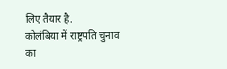लिए तैयार है.
कोलंबिया में राष्ट्रपति चुनाव का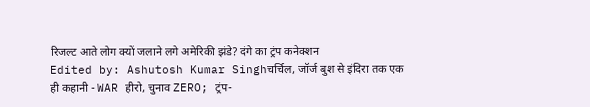रिजल्ट आते लोग क्यों जलाने लगे अमेरिकी झंडे? दंगे का ट्रंप कनेक्शन
Edited by: Ashutosh Kumar Singhचर्चिल, जॉर्ज बुश से इंदिरा तक एक ही कहानी - WAR हीरो, चुनाव ZERO; ट्रंप-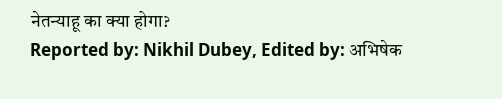नेतन्याहू का क्या होगा?
Reported by: Nikhil Dubey, Edited by: अभिषेक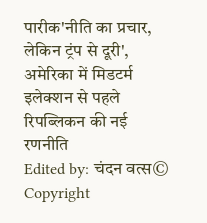पारीक'नीति का प्रचार, लेकिन ट्रंप से दूरी', अमेरिका में मिडटर्म इलेक्शन से पहले रिपब्लिकन की नई रणनीति
Edited by: चंदन वत्स© Copyright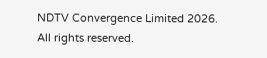NDTV Convergence Limited 2026. All rights reserved.